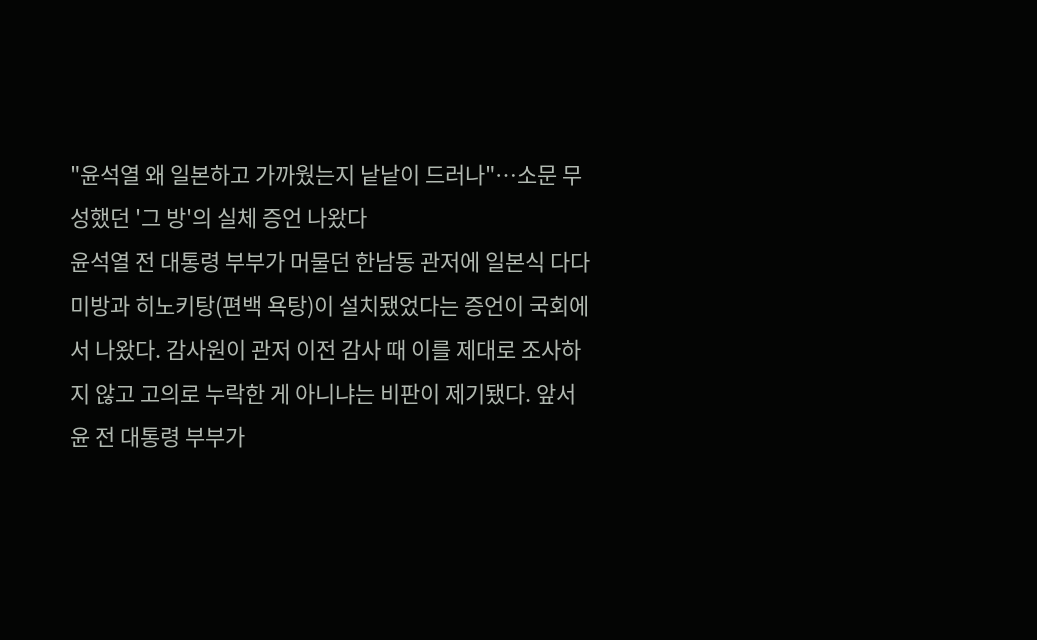"윤석열 왜 일본하고 가까웠는지 낱낱이 드러나"…소문 무성했던 '그 방'의 실체 증언 나왔다
윤석열 전 대통령 부부가 머물던 한남동 관저에 일본식 다다미방과 히노키탕(편백 욕탕)이 설치됐었다는 증언이 국회에서 나왔다. 감사원이 관저 이전 감사 때 이를 제대로 조사하지 않고 고의로 누락한 게 아니냐는 비판이 제기됐다. 앞서 윤 전 대통령 부부가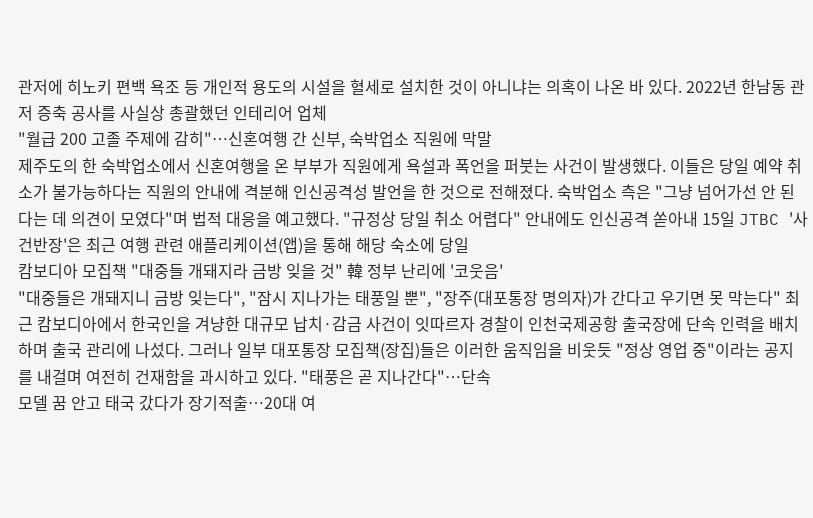관저에 히노키 편백 욕조 등 개인적 용도의 시설을 혈세로 설치한 것이 아니냐는 의혹이 나온 바 있다. 2022년 한남동 관저 증축 공사를 사실상 총괄했던 인테리어 업체
"월급 200 고졸 주제에 감히"…신혼여행 간 신부, 숙박업소 직원에 막말
제주도의 한 숙박업소에서 신혼여행을 온 부부가 직원에게 욕설과 폭언을 퍼붓는 사건이 발생했다. 이들은 당일 예약 취소가 불가능하다는 직원의 안내에 격분해 인신공격성 발언을 한 것으로 전해졌다. 숙박업소 측은 "그냥 넘어가선 안 된다는 데 의견이 모였다"며 법적 대응을 예고했다. "규정상 당일 취소 어렵다" 안내에도 인신공격 쏟아내 15일 JTBC '사건반장'은 최근 여행 관련 애플리케이션(앱)을 통해 해당 숙소에 당일
캄보디아 모집책 "대중들 개돼지라 금방 잊을 것" 韓 정부 난리에 '코웃음'
"대중들은 개돼지니 금방 잊는다", "잠시 지나가는 태풍일 뿐", "장주(대포통장 명의자)가 간다고 우기면 못 막는다" 최근 캄보디아에서 한국인을 겨냥한 대규모 납치·감금 사건이 잇따르자 경찰이 인천국제공항 출국장에 단속 인력을 배치하며 출국 관리에 나섰다. 그러나 일부 대포통장 모집책(장집)들은 이러한 움직임을 비웃듯 "정상 영업 중"이라는 공지를 내걸며 여전히 건재함을 과시하고 있다. "태풍은 곧 지나간다"…단속
모델 꿈 안고 태국 갔다가 장기적출…20대 여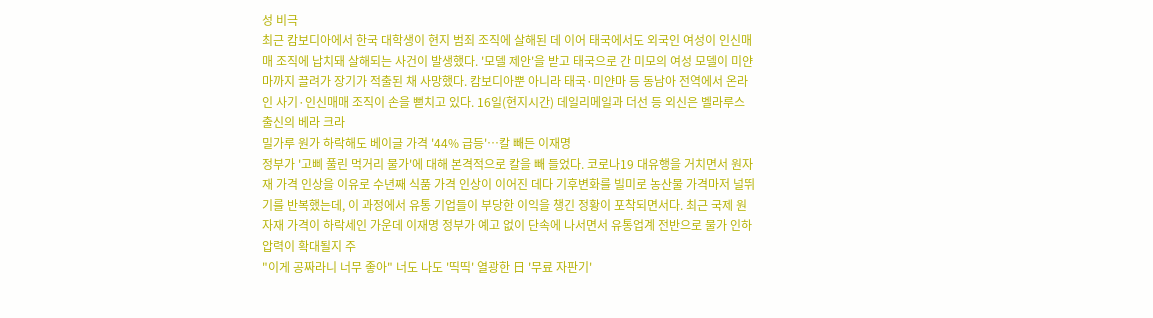성 비극
최근 캄보디아에서 한국 대학생이 현지 범죄 조직에 살해된 데 이어 태국에서도 외국인 여성이 인신매매 조직에 납치돼 살해되는 사건이 발생했다. '모델 제안'을 받고 태국으로 간 미모의 여성 모델이 미얀마까지 끌려가 장기가 적출된 채 사망했다. 캄보디아뿐 아니라 태국·미얀마 등 동남아 전역에서 온라인 사기·인신매매 조직이 손을 뻗치고 있다. 16일(현지시간) 데일리메일과 더선 등 외신은 벨라루스 출신의 베라 크라
밀가루 원가 하락해도 베이글 가격 '44% 급등'…칼 빼든 이재명
정부가 '고삐 풀린 먹거리 물가'에 대해 본격적으로 칼을 빼 들었다. 코로나19 대유행을 거치면서 원자재 가격 인상을 이유로 수년째 식품 가격 인상이 이어진 데다 기후변화를 빌미로 농산물 가격마저 널뛰기를 반복했는데, 이 과정에서 유통 기업들이 부당한 이익을 챙긴 정황이 포착되면서다. 최근 국제 원자재 가격이 하락세인 가운데 이재명 정부가 예고 없이 단속에 나서면서 유통업계 전반으로 물가 인하 압력이 확대될지 주
"이게 공짜라니 너무 좋아" 너도 나도 '띡띡' 열광한 日 '무료 자판기'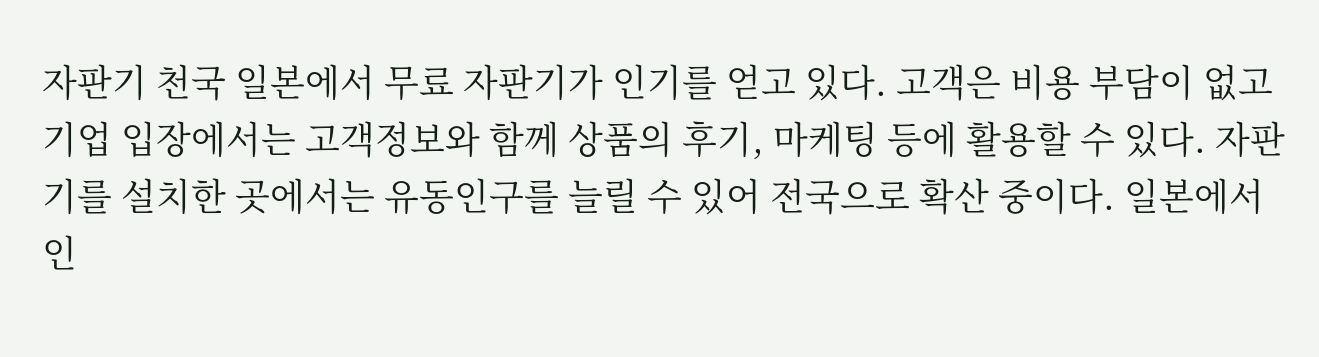자판기 천국 일본에서 무료 자판기가 인기를 얻고 있다. 고객은 비용 부담이 없고 기업 입장에서는 고객정보와 함께 상품의 후기, 마케팅 등에 활용할 수 있다. 자판기를 설치한 곳에서는 유동인구를 늘릴 수 있어 전국으로 확산 중이다. 일본에서 인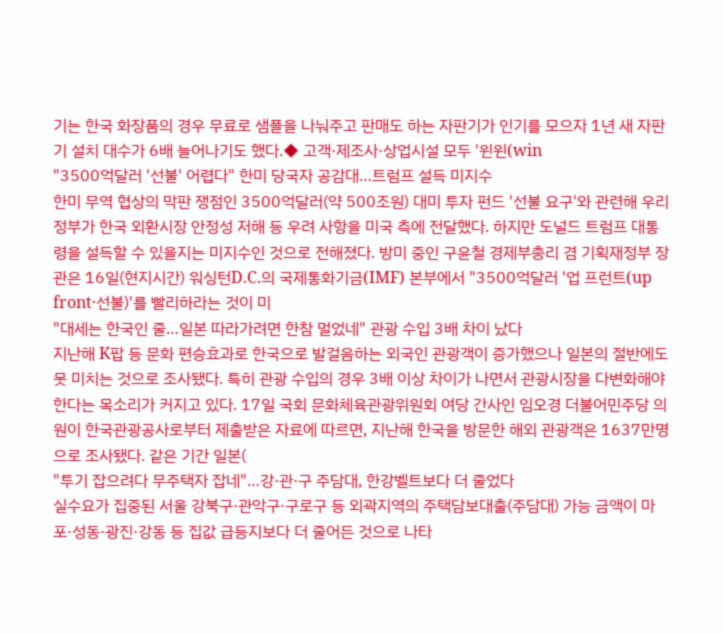기는 한국 화장품의 경우 무료로 샘플을 나눠주고 판매도 하는 자판기가 인기를 모으자 1년 새 자판기 설치 대수가 6배 늘어나기도 했다.◆ 고객·제조사·상업시설 모두 '윈윈(win
"3500억달러 '선불' 어렵다" 한미 당국자 공감대…트럼프 설득 미지수
한미 무역 협상의 막판 쟁점인 3500억달러(약 500조원) 대미 투자 펀드 '선불 요구'와 관련해 우리 정부가 한국 외환시장 안정성 저해 등 우려 사항을 미국 측에 전달했다. 하지만 도널드 트럼프 대통령을 설득할 수 있을지는 미지수인 것으로 전해졌다. 방미 중인 구윤철 경제부총리 겸 기획재정부 장관은 16일(현지시간) 워싱턴D.C.의 국제통화기금(IMF) 본부에서 "3500억달러 '업 프런트(up front·선불)'를 빨리하라는 것이 미
"대세는 한국인 줄…일본 따라가려면 한참 멀었네" 관광 수입 3배 차이 났다
지난해 K팝 등 문화 편승효과로 한국으로 발걸음하는 외국인 관광객이 증가했으나 일본의 절반에도 못 미치는 것으로 조사됐다. 특히 관광 수입의 경우 3배 이상 차이가 나면서 관광시장을 다변화해야 한다는 목소리가 커지고 있다. 17일 국회 문화체육관광위원회 여당 간사인 임오경 더불어민주당 의원이 한국관광공사로부터 제출받은 자료에 따르면, 지난해 한국을 방문한 해외 관광객은 1637만명으로 조사됐다. 같은 기간 일본(
"투기 잡으려다 무주택자 잡네"…강·관·구 주담대, 한강벨트보다 더 줄었다
실수요가 집중된 서울 강북구·관악구·구로구 등 외곽지역의 주택담보대출(주담대) 가능 금액이 마포·성동·광진·강동 등 집값 급등지보다 더 줄어든 것으로 나타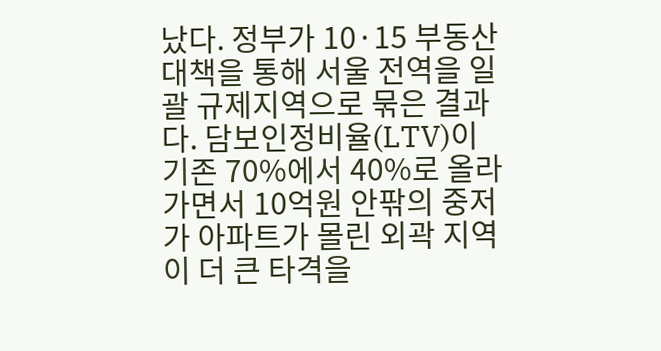났다. 정부가 10·15 부동산 대책을 통해 서울 전역을 일괄 규제지역으로 묶은 결과다. 담보인정비율(LTV)이 기존 70%에서 40%로 올라가면서 10억원 안팎의 중저가 아파트가 몰린 외곽 지역이 더 큰 타격을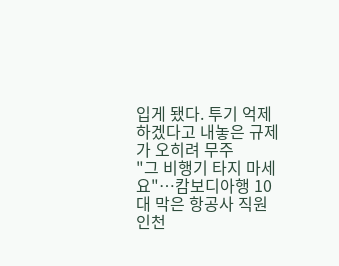입게 됐다. 투기 억제하겠다고 내놓은 규제가 오히려 무주
"그 비행기 타지 마세요"…캄보디아행 10대 막은 항공사 직원
인천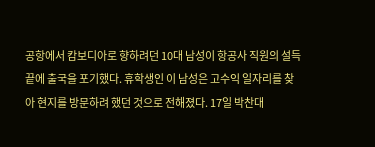공항에서 캄보디아로 향하려던 10대 남성이 항공사 직원의 설득 끝에 출국을 포기했다. 휴학생인 이 남성은 고수익 일자리를 찾아 현지를 방문하려 했던 것으로 전해졌다. 17일 박찬대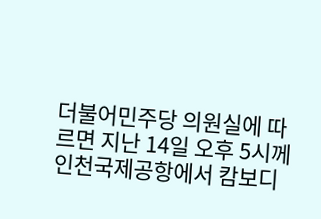더불어민주당 의원실에 따르면 지난 14일 오후 5시께 인천국제공항에서 캄보디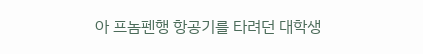아 프놈펜행 항공기를 타려던 대학생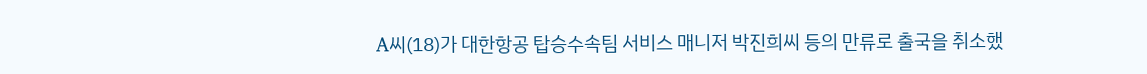A씨(18)가 대한항공 탑승수속팀 서비스 매니저 박진희씨 등의 만류로 출국을 취소했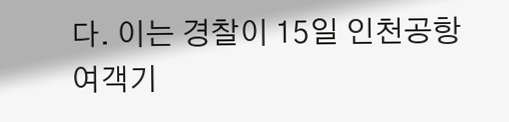다. 이는 경찰이 15일 인천공항 여객기